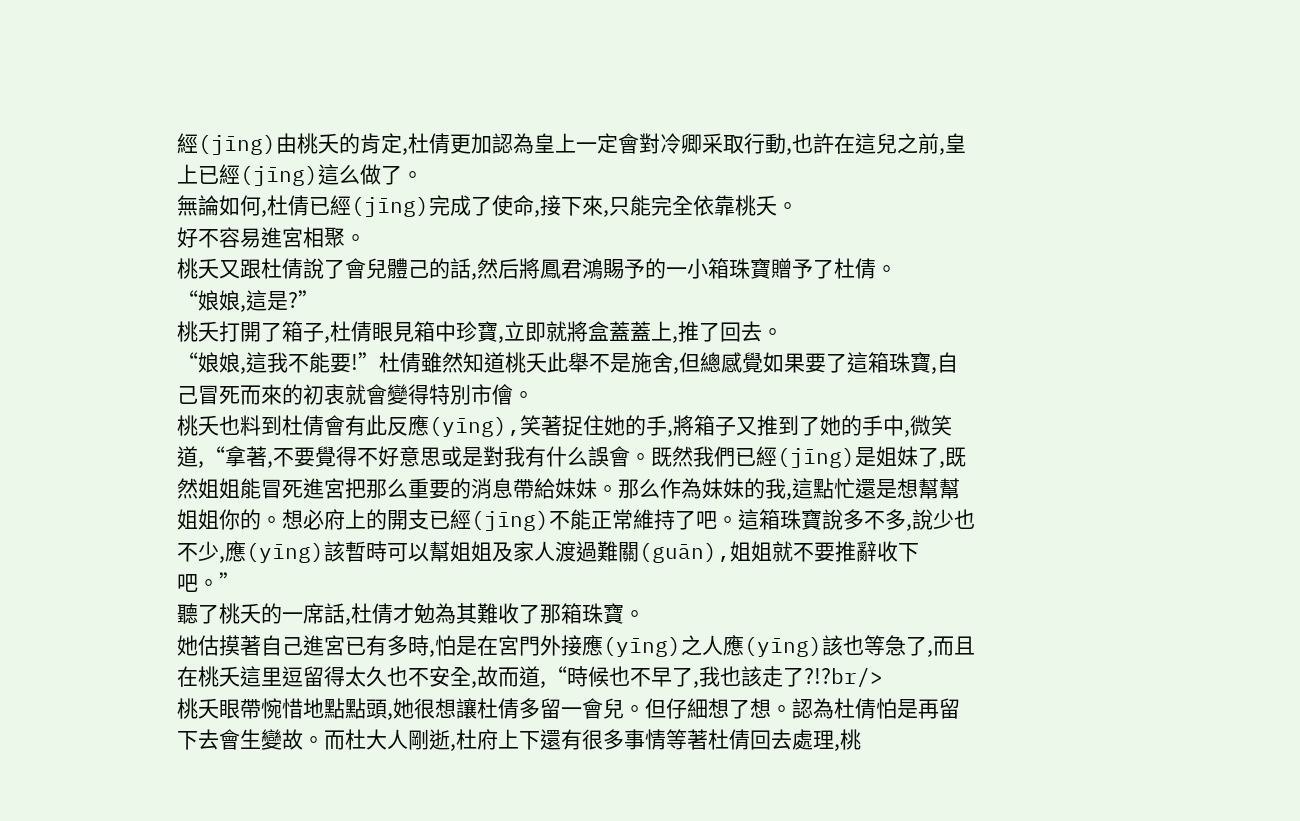經(jīng)由桃夭的肯定,杜倩更加認為皇上一定會對冷卿采取行動,也許在這兒之前,皇上已經(jīng)這么做了。
無論如何,杜倩已經(jīng)完成了使命,接下來,只能完全依靠桃夭。
好不容易進宮相聚。
桃夭又跟杜倩說了會兒體己的話,然后將鳳君鴻賜予的一小箱珠寶贈予了杜倩。
“娘娘,這是?”
桃夭打開了箱子,杜倩眼見箱中珍寶,立即就將盒蓋蓋上,推了回去。
“娘娘,這我不能要!”杜倩雖然知道桃夭此舉不是施舍,但總感覺如果要了這箱珠寶,自己冒死而來的初衷就會變得特別市儈。
桃夭也料到杜倩會有此反應(yīng),笑著捉住她的手,將箱子又推到了她的手中,微笑道,“拿著,不要覺得不好意思或是對我有什么誤會。既然我們已經(jīng)是姐妹了,既然姐姐能冒死進宮把那么重要的消息帶給妹妹。那么作為妹妹的我,這點忙還是想幫幫姐姐你的。想必府上的開支已經(jīng)不能正常維持了吧。這箱珠寶說多不多,說少也不少,應(yīng)該暫時可以幫姐姐及家人渡過難關(guān),姐姐就不要推辭收下吧。”
聽了桃夭的一席話,杜倩才勉為其難收了那箱珠寶。
她估摸著自己進宮已有多時,怕是在宮門外接應(yīng)之人應(yīng)該也等急了,而且在桃夭這里逗留得太久也不安全,故而道,“時候也不早了,我也該走了?!?br/>
桃夭眼帶惋惜地點點頭,她很想讓杜倩多留一會兒。但仔細想了想。認為杜倩怕是再留下去會生變故。而杜大人剛逝,杜府上下還有很多事情等著杜倩回去處理,桃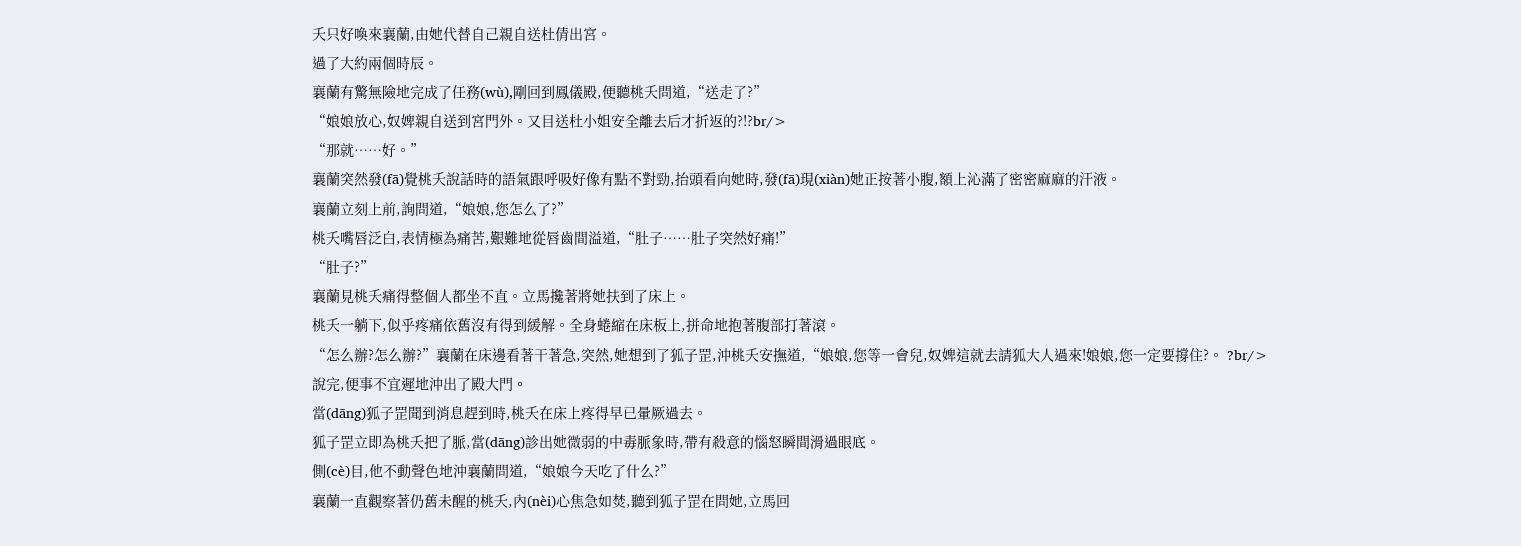夭只好喚來襄蘭,由她代替自己親自送杜倩出宮。
過了大約兩個時辰。
襄蘭有驚無險地完成了任務(wù),剛回到鳳儀殿,便聽桃夭問道,“送走了?”
“娘娘放心,奴婢親自送到宮門外。又目送杜小姐安全離去后才折返的?!?br/>
“那就……好。”
襄蘭突然發(fā)覺桃夭說話時的語氣跟呼吸好像有點不對勁,抬頭看向她時,發(fā)現(xiàn)她正按著小腹,額上沁滿了密密麻麻的汗液。
襄蘭立刻上前,詢問道,“娘娘,您怎么了?”
桃夭嘴唇泛白,表情極為痛苦,艱難地從唇齒間溢道,“肚子……肚子突然好痛!”
“肚子?”
襄蘭見桃夭痛得整個人都坐不直。立馬攙著將她扶到了床上。
桃夭一躺下,似乎疼痛依舊沒有得到緩解。全身蜷縮在床板上,拼命地抱著腹部打著滾。
“怎么辦?怎么辦?”襄蘭在床邊看著干著急,突然,她想到了狐子罡,沖桃夭安撫道,“娘娘,您等一會兒,奴婢這就去請狐大人過來!娘娘,您一定要撐住?。 ?br/>
說完,便事不宜遲地沖出了殿大門。
當(dāng)狐子罡聞到消息趕到時,桃夭在床上疼得早已暈厥過去。
狐子罡立即為桃夭把了脈,當(dāng)診出她微弱的中毒脈象時,帶有殺意的惱怒瞬間滑過眼底。
側(cè)目,他不動聲色地沖襄蘭問道,“娘娘今天吃了什么?”
襄蘭一直觀察著仍舊未醒的桃夭,內(nèi)心焦急如焚,聽到狐子罡在問她,立馬回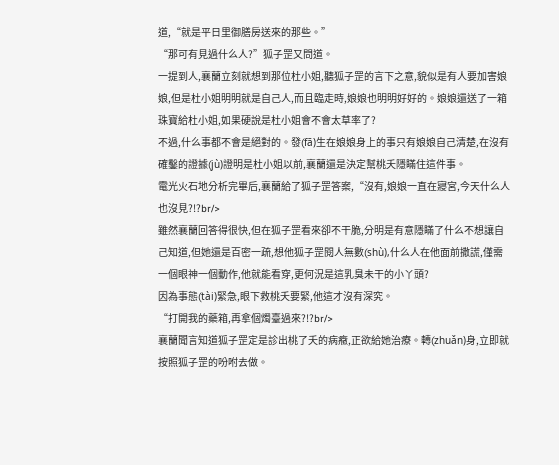道,“就是平日里御膳房送來的那些。”
“那可有見過什么人?”狐子罡又問道。
一提到人,襄蘭立刻就想到那位杜小姐,聽狐子罡的言下之意,貌似是有人要加害娘娘,但是杜小姐明明就是自己人,而且臨走時,娘娘也明明好好的。娘娘還送了一箱珠寶給杜小姐,如果硬說是杜小姐會不會太草率了?
不過,什么事都不會是絕對的。發(fā)生在娘娘身上的事只有娘娘自己清楚,在沒有確鑿的證據(jù)證明是杜小姐以前,襄蘭還是決定幫桃夭隱瞞住這件事。
電光火石地分析完畢后,襄蘭給了狐子罡答案,“沒有,娘娘一直在寢宮,今天什么人也沒見?!?br/>
雖然襄蘭回答得很快,但在狐子罡看來卻不干脆,分明是有意隱瞞了什么不想讓自己知道,但她還是百密一疏,想他狐子罡閱人無數(shù),什么人在他面前撒謊,僅需一個眼神一個動作,他就能看穿,更何況是這乳臭未干的小丫頭?
因為事態(tài)緊急,眼下救桃夭要緊,他這才沒有深究。
“打開我的藥箱,再拿個燭臺過來?!?br/>
襄蘭聞言知道狐子罡定是診出桃了夭的病癥,正欲給她治療。轉(zhuǎn)身,立即就按照狐子罡的吩咐去做。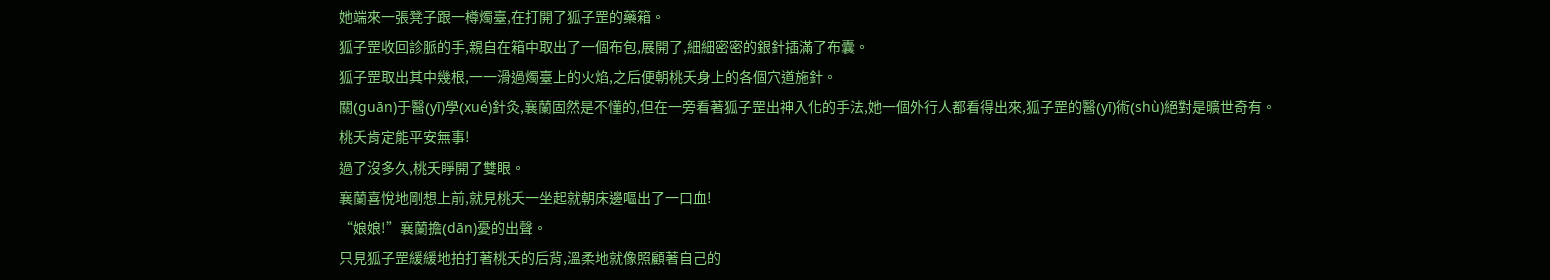她端來一張凳子跟一樽燭臺,在打開了狐子罡的藥箱。
狐子罡收回診脈的手,親自在箱中取出了一個布包,展開了,細細密密的銀針插滿了布囊。
狐子罡取出其中幾根,一一滑過燭臺上的火焰,之后便朝桃夭身上的各個穴道施針。
關(guān)于醫(yī)學(xué)針灸,襄蘭固然是不懂的,但在一旁看著狐子罡出神入化的手法,她一個外行人都看得出來,狐子罡的醫(yī)術(shù)絕對是曠世奇有。
桃夭肯定能平安無事!
過了沒多久,桃夭睜開了雙眼。
襄蘭喜悅地剛想上前,就見桃夭一坐起就朝床邊嘔出了一口血!
“娘娘!”襄蘭擔(dān)憂的出聲。
只見狐子罡緩緩地拍打著桃夭的后背,溫柔地就像照顧著自己的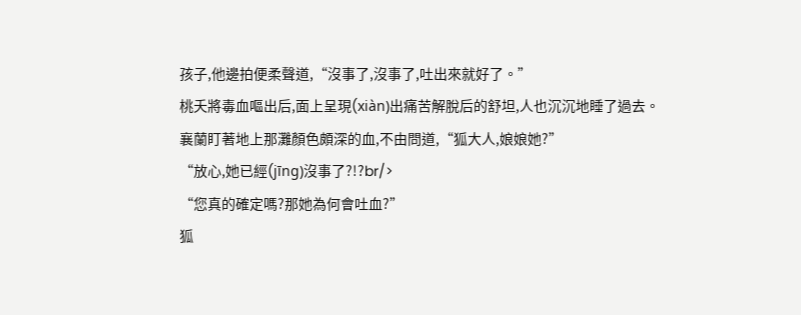孩子,他邊拍便柔聲道,“沒事了,沒事了,吐出來就好了。”
桃夭將毒血嘔出后,面上呈現(xiàn)出痛苦解脫后的舒坦,人也沉沉地睡了過去。
襄蘭盯著地上那灘顏色頗深的血,不由問道,“狐大人,娘娘她?”
“放心,她已經(jīng)沒事了?!?br/>
“您真的確定嗎?那她為何會吐血?”
狐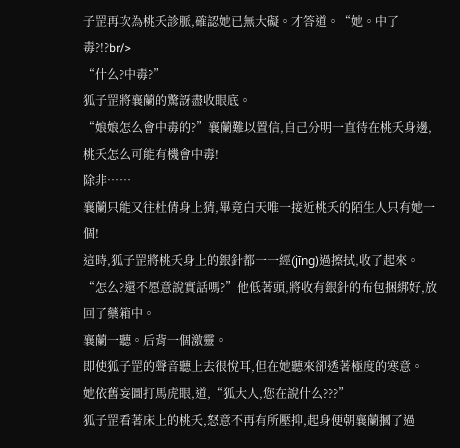子罡再次為桃夭診脈,確認她已無大礙。才答道。“她。中了毒?!?br/>
“什么?中毒?”
狐子罡將襄蘭的驚訝盡收眼底。
“娘娘怎么會中毒的?”襄蘭難以置信,自己分明一直待在桃夭身邊,桃夭怎么可能有機會中毒!
除非……
襄蘭只能又往杜倩身上猜,畢竟白天唯一接近桃夭的陌生人只有她一個!
這時,狐子罡將桃夭身上的銀針都一一經(jīng)過擦拭,收了起來。
“怎么?還不愿意說實話嗎?”他低著頭,將收有銀針的布包捆綁好,放回了藥箱中。
襄蘭一聽。后背一個激靈。
即使狐子罡的聲音聽上去很悅耳,但在她聽來卻透著極度的寒意。
她依舊妄圖打馬虎眼,道,“狐大人,您在說什么???”
狐子罡看著床上的桃夭,怒意不再有所壓抑,起身便朝襄蘭摑了過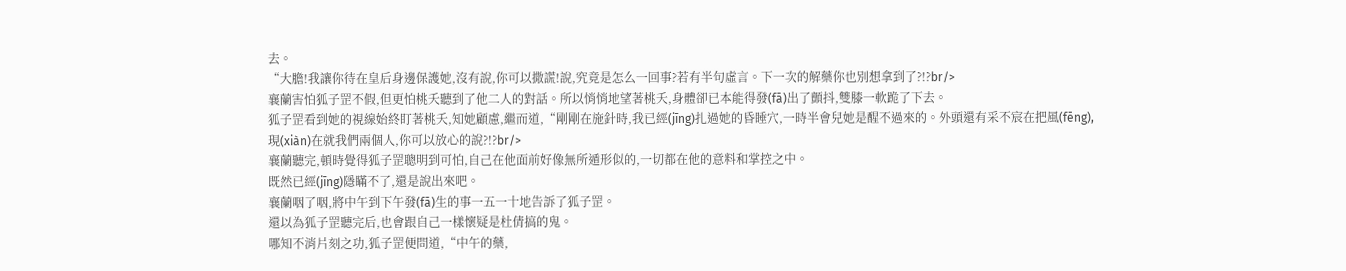去。
“大膽!我讓你待在皇后身邊保護她,沒有說,你可以撒謊!說,究竟是怎么一回事?若有半句虛言。下一次的解藥你也別想拿到了?!?br/>
襄蘭害怕狐子罡不假,但更怕桃夭聽到了他二人的對話。所以悄悄地望著桃夭,身體卻已本能得發(fā)出了顫抖,雙膝一軟跪了下去。
狐子罡看到她的視線始終盯著桃夭,知她顧慮,繼而道,“剛剛在施針時,我已經(jīng)扎過她的昏睡穴,一時半會兒她是醒不過來的。外頭還有采不宸在把風(fēng),現(xiàn)在就我們兩個人,你可以放心的說?!?br/>
襄蘭聽完,頓時覺得狐子罡聰明到可怕,自己在他面前好像無所遁形似的,一切都在他的意料和掌控之中。
既然已經(jīng)隱瞞不了,還是說出來吧。
襄蘭咽了咽,將中午到下午發(fā)生的事一五一十地告訴了狐子罡。
還以為狐子罡聽完后,也會跟自己一樣懷疑是杜倩搞的鬼。
哪知不消片刻之功,狐子罡便問道,“中午的藥,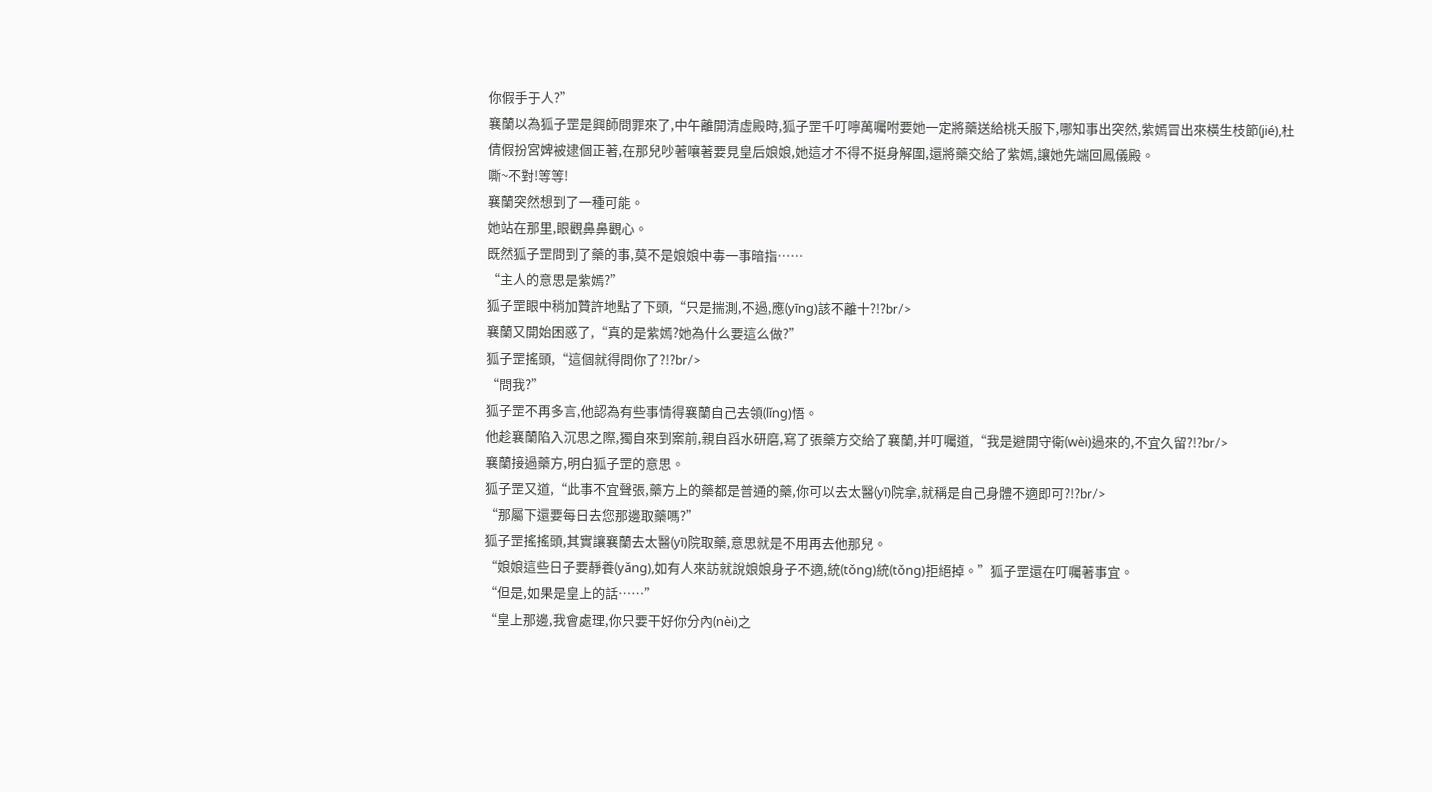你假手于人?”
襄蘭以為狐子罡是興師問罪來了,中午離開清虛殿時,狐子罡千叮嚀萬囑咐要她一定將藥送給桃夭服下,哪知事出突然,紫嫣冒出來橫生枝節(jié),杜倩假扮宮婢被逮個正著,在那兒吵著嚷著要見皇后娘娘,她這才不得不挺身解圍,還將藥交給了紫嫣,讓她先端回鳳儀殿。
嘶~不對!等等!
襄蘭突然想到了一種可能。
她站在那里,眼觀鼻鼻觀心。
既然狐子罡問到了藥的事,莫不是娘娘中毒一事暗指……
“主人的意思是紫嫣?”
狐子罡眼中稍加贊許地點了下頭,“只是揣測,不過,應(yīng)該不離十?!?br/>
襄蘭又開始困惑了,“真的是紫嫣?她為什么要這么做?”
狐子罡搖頭,“這個就得問你了?!?br/>
“問我?”
狐子罡不再多言,他認為有些事情得襄蘭自己去領(lǐng)悟。
他趁襄蘭陷入沉思之際,獨自來到案前,親自舀水研磨,寫了張藥方交給了襄蘭,并叮囑道,“我是避開守衛(wèi)過來的,不宜久留?!?br/>
襄蘭接過藥方,明白狐子罡的意思。
狐子罡又道,“此事不宜聲張,藥方上的藥都是普通的藥,你可以去太醫(yī)院拿,就稱是自己身體不適即可?!?br/>
“那屬下還要每日去您那邊取藥嗎?”
狐子罡搖搖頭,其實讓襄蘭去太醫(yī)院取藥,意思就是不用再去他那兒。
“娘娘這些日子要靜養(yǎng),如有人來訪就說娘娘身子不適,統(tǒng)統(tǒng)拒絕掉。”狐子罡還在叮囑著事宜。
“但是,如果是皇上的話……”
“皇上那邊,我會處理,你只要干好你分內(nèi)之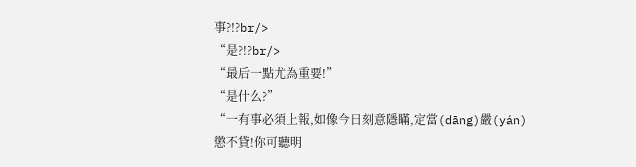事?!?br/>
“是?!?br/>
“最后一點尤為重要!”
“是什么?”
“一有事必須上報,如像今日刻意隱瞞,定當(dāng)嚴(yán)懲不貸!你可聽明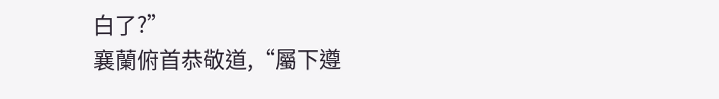白了?”
襄蘭俯首恭敬道,“屬下遵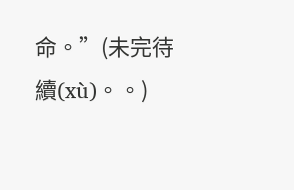命。”(未完待續(xù)。。)